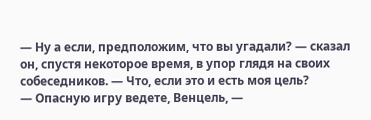— Ну а если, предположим, что вы угадали? — сказал он, спустя некоторое время, в упор глядя на своих собеседников. — Что, если это и есть моя цель?
— Опасную игру ведете, Венцель, —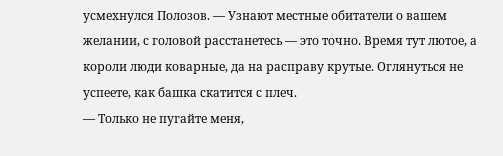усмехнулся Полозов. — Узнают местные обитатели о вашем желании, с головой расстанетесь — это точно. Время тут лютое, а короли люди коварные, да на расправу крутые. Оглянуться не успеете, как башка скатится с плеч.
— Только не пугайте меня,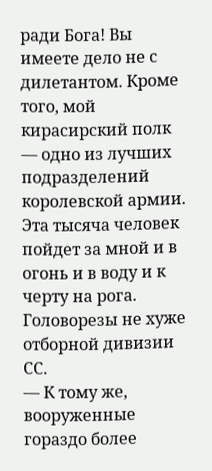ради Бога! Вы имеете дело не с дилетантом. Кроме того, мой кирасирский полк — одно из лучших подразделений королевской армии. Эта тысяча человек пойдет за мной и в огонь и в воду и к черту на рога. Головорезы не хуже отборной дивизии СС.
— К тому же, вооруженные гораздо более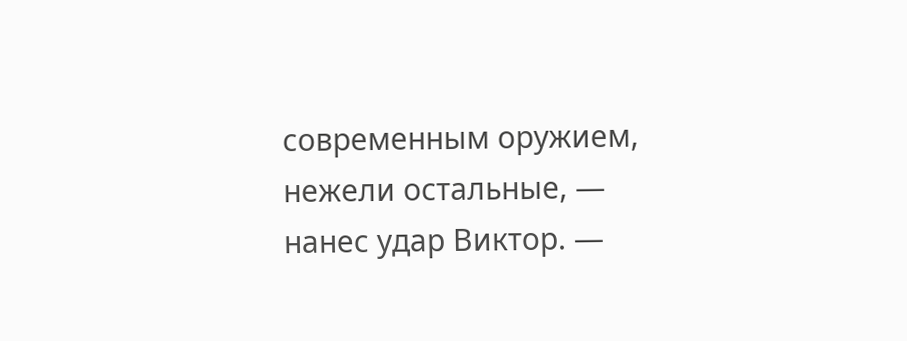современным оружием, нежели остальные, — нанес удар Виктор. —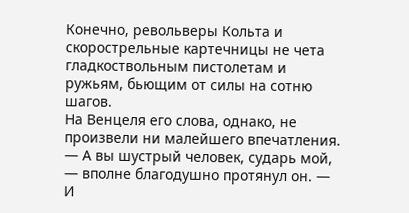Конечно, револьверы Кольта и скорострельные картечницы не чета гладкоствольным пистолетам и ружьям, бьющим от силы на сотню шагов.
На Венцеля его слова, однако, не произвели ни малейшего впечатления.
— А вы шустрый человек, сударь мой, — вполне благодушно протянул он. — И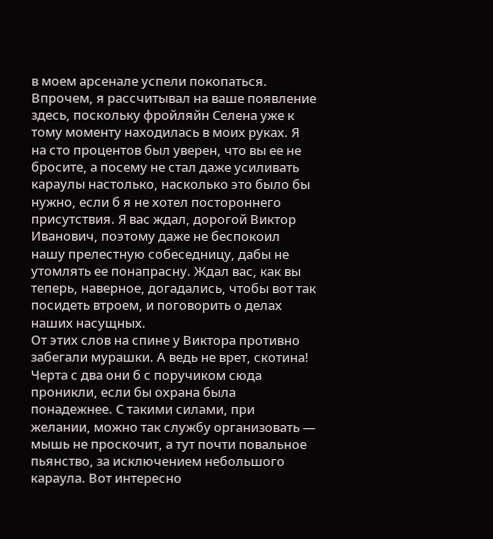в моем арсенале успели покопаться. Впрочем, я рассчитывал на ваше появление здесь, поскольку фройляйн Селена уже к тому моменту находилась в моих руках. Я на сто процентов был уверен, что вы ее не бросите, а посему не стал даже усиливать караулы настолько, насколько это было бы нужно, если б я не хотел постороннего присутствия. Я вас ждал, дорогой Виктор Иванович, поэтому даже не беспокоил нашу прелестную собеседницу, дабы не утомлять ее понапрасну. Ждал вас, как вы теперь, наверное, догадались, чтобы вот так посидеть втроем, и поговорить о делах наших насущных.
От этих слов на спине у Виктора противно забегали мурашки. А ведь не врет, скотина! Черта с два они б с поручиком сюда проникли, если бы охрана была понадежнее. С такими силами, при желании, можно так службу организовать — мышь не проскочит, а тут почти повальное пьянство, за исключением небольшого караула. Вот интересно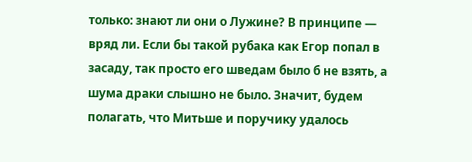только: знают ли они о Лужине? В принципе — вряд ли. Если бы такой рубака как Егор попал в засаду, так просто его шведам было б не взять, а шума драки слышно не было. Значит, будем полагать, что Митьше и поручику удалось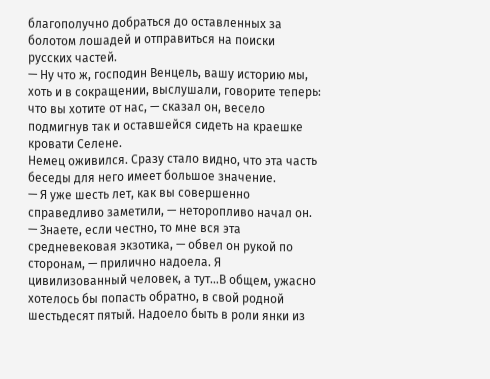благополучно добраться до оставленных за болотом лошадей и отправиться на поиски русских частей.
— Ну что ж, господин Венцель, вашу историю мы, хоть и в сокращении, выслушали, говорите теперь: что вы хотите от нас, — сказал он, весело подмигнув так и оставшейся сидеть на краешке кровати Селене.
Немец оживился. Сразу стало видно, что эта часть беседы для него имеет большое значение.
— Я уже шесть лет, как вы совершенно справедливо заметили, — неторопливо начал он. — Знаете, если честно, то мне вся эта средневековая экзотика, — обвел он рукой по сторонам, — прилично надоела. Я цивилизованный человек, а тут…В общем, ужасно хотелось бы попасть обратно, в свой родной шестьдесят пятый. Надоело быть в роли янки из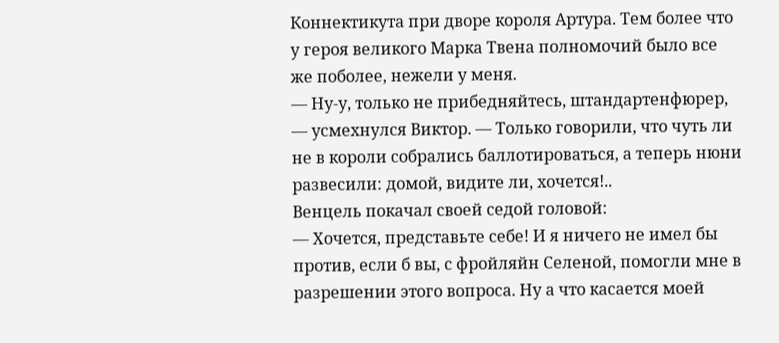Коннектикута при дворе короля Артура. Тем более что у героя великого Марка Твена полномочий было все же поболее, нежели у меня.
— Ну-у, только не прибедняйтесь, штандартенфюрер, — усмехнулся Виктор. — Только говорили, что чуть ли не в короли собрались баллотироваться, а теперь нюни развесили: домой, видите ли, хочется!..
Венцель покачал своей седой головой:
— Хочется, представьте себе! И я ничего не имел бы против, если б вы, с фройляйн Селеной, помогли мне в разрешении этого вопроса. Ну а что касается моей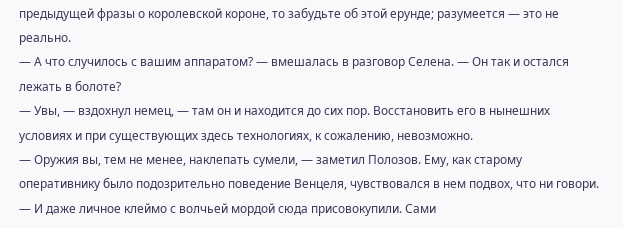предыдущей фразы о королевской короне, то забудьте об этой ерунде; разумеется — это не реально.
— А что случилось с вашим аппаратом? — вмешалась в разговор Селена. — Он так и остался лежать в болоте?
— Увы, — вздохнул немец, — там он и находится до сих пор. Восстановить его в нынешних условиях и при существующих здесь технологиях, к сожалению, невозможно.
— Оружия вы, тем не менее, наклепать сумели, — заметил Полозов. Ему, как старому оперативнику было подозрительно поведение Венцеля, чувствовался в нем подвох, что ни говори. — И даже личное клеймо с волчьей мордой сюда присовокупили. Сами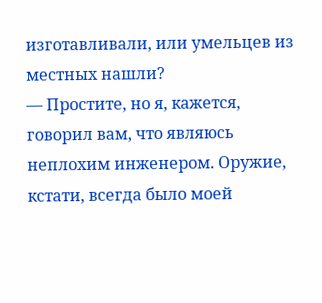изготавливали, или умельцев из местных нашли?
— Простите, но я, кажется, говорил вам, что являюсь неплохим инженером. Оружие, кстати, всегда было моей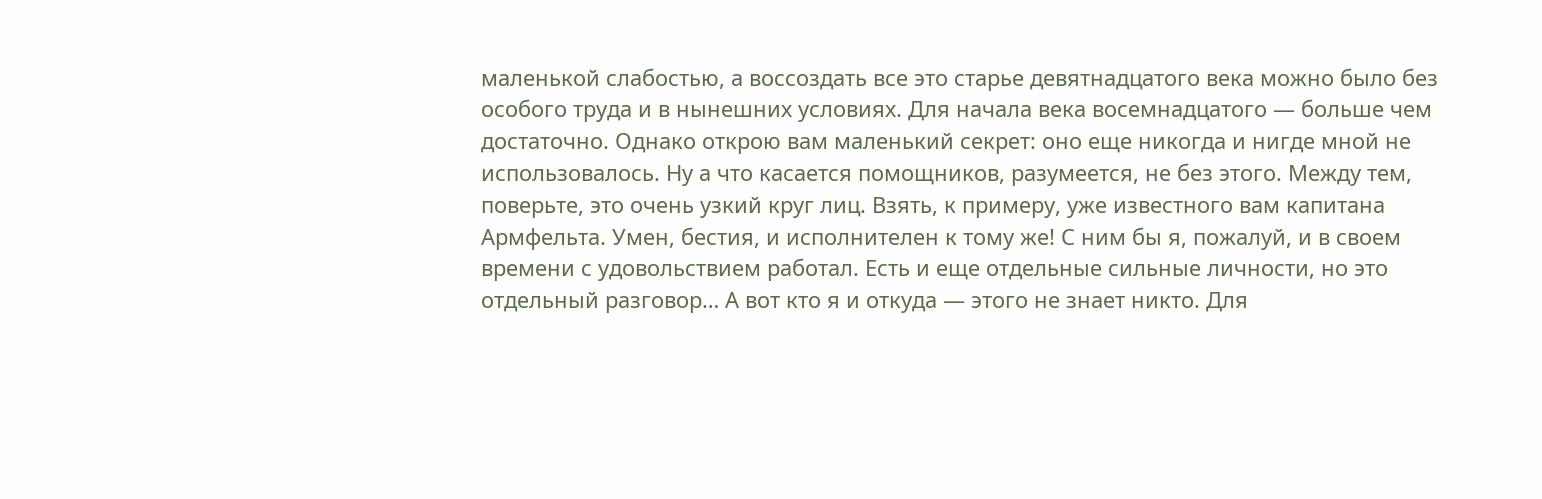маленькой слабостью, а воссоздать все это старье девятнадцатого века можно было без особого труда и в нынешних условиях. Для начала века восемнадцатого — больше чем достаточно. Однако открою вам маленький секрет: оно еще никогда и нигде мной не использовалось. Ну а что касается помощников, разумеется, не без этого. Между тем, поверьте, это очень узкий круг лиц. Взять, к примеру, уже известного вам капитана Армфельта. Умен, бестия, и исполнителен к тому же! С ним бы я, пожалуй, и в своем времени с удовольствием работал. Есть и еще отдельные сильные личности, но это отдельный разговор… А вот кто я и откуда — этого не знает никто. Для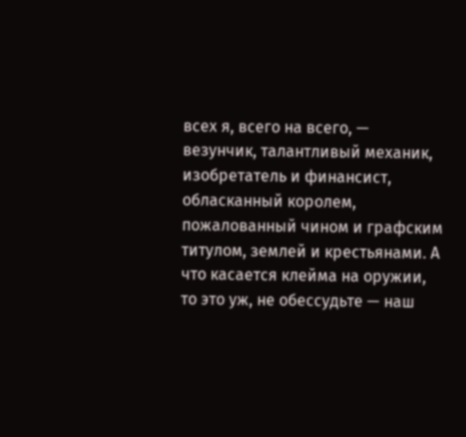всех я, всего на всего, — везунчик, талантливый механик, изобретатель и финансист, обласканный королем, пожалованный чином и графским титулом, землей и крестьянами. А что касается клейма на оружии, то это уж, не обессудьте — наш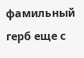фамильный герб еще с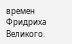времен Фридриха Великого.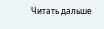Читать дальше